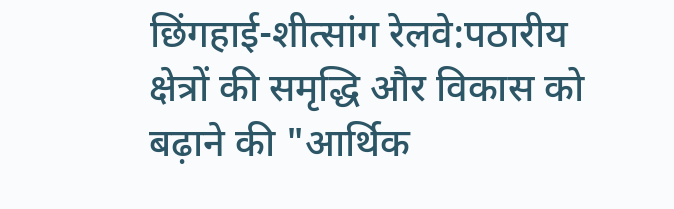छिंगहाई-शीत्सांग रेलवे:पठारीय क्षेत्रों की समृद्धि और विकास को बढ़ाने की "आर्थिक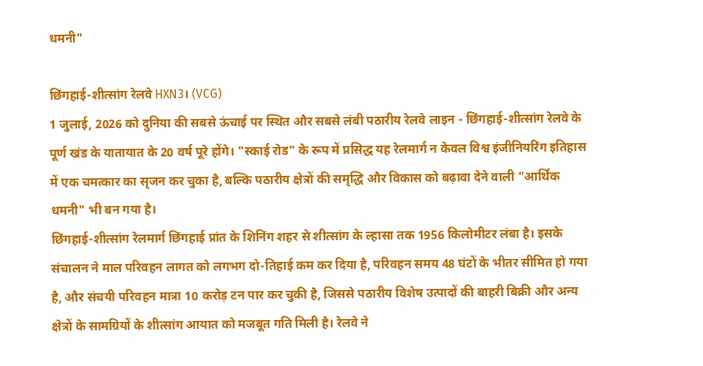धमनी"

छिंगहाई-शीत्सांग रेलवे HXN3। (VCG)
1 जुलाई, 2026 को दुनिया की सबसे ऊंचाई पर स्थित और सबसे लंबी पठारीय रेलवे लाइन - छिंगहाई-शीत्सांग रेलवे के पूर्ण खंड के यातायात के 20 वर्ष पूरे होंगे। "स्काई रोड" के रूप में प्रसिद्ध यह रेलमार्ग न केवल विश्व इंजीनियरिंग इतिहास में एक चमत्कार का सृजन कर चुका है, बल्कि पठारीय क्षेत्रों की समृद्धि और विकास को बढ़ावा देने वाली "आर्थिक धमनी" भी बन गया है।
छिंगहाई-शीत्सांग रेलमार्ग छिंगहाई प्रांत के शिनिंग शहर से शीत्सांग के ल्हासा तक 1956 किलोमीटर लंबा है। इसके संचालन ने माल परिवहन लागत को लगभग दो-तिहाई कम कर दिया है, परिवहन समय 48 घंटों के भीतर सीमित हो गया है, और संचयी परिवहन मात्रा 10 करोड़ टन पार कर चुकी है, जिससे पठारीय विशेष उत्पादों की बाहरी बिक्री और अन्य क्षेत्रों के सामग्रियों के शीत्सांग आयात को मजबूत गति मिली है। रेलवे ने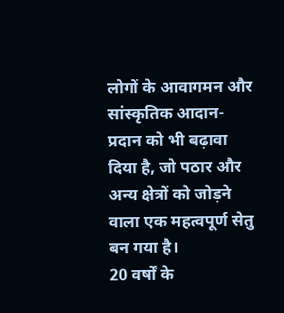लोगों के आवागमन और सांस्कृतिक आदान-प्रदान को भी बढ़ावा दिया है, जो पठार और अन्य क्षेत्रों को जोड़ने वाला एक महत्वपूर्ण सेतु बन गया है।
20 वर्षों के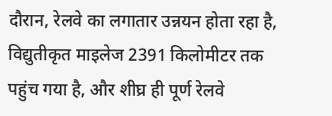दौरान, रेलवे का लगातार उन्नयन होता रहा है, विद्युतीकृत माइलेज 2391 किलोमीटर तक पहुंच गया है, और शीघ्र ही पूर्ण रेलवे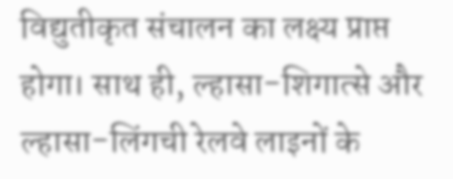विद्युतीकृत संचालन का लक्ष्य प्राप्त होगा। साथ ही, ल्हासा-शिगात्से और ल्हासा-लिंगची रेलवे लाइनों के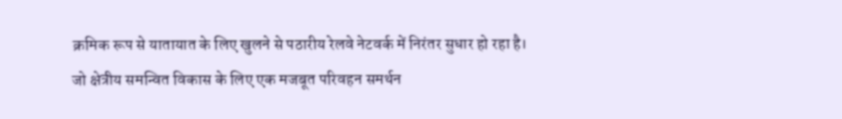क्रमिक रूप से यातायात के लिए खुलने से पठारीय रेलवे नेटवर्क में निरंतर सुधार हो रहा है। जो क्षेत्रीय समन्वित विकास के लिए एक मजबूत परिवहन समर्थन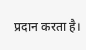प्रदान करता है।